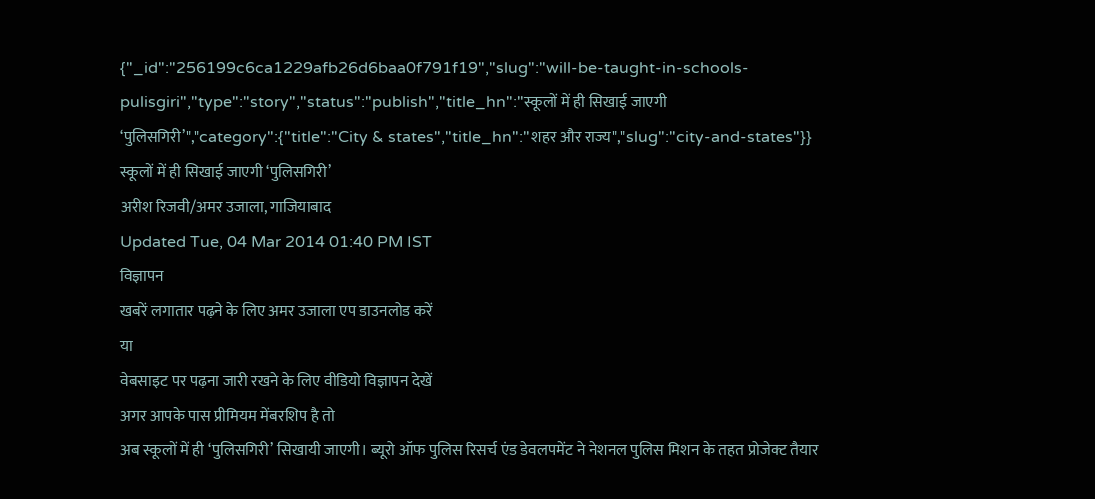{"_id":"256199c6ca1229afb26d6baa0f791f19","slug":"will-be-taught-in-schools-pulisgiri","type":"story","status":"publish","title_hn":"स्कूलों में ही सिखाई जाएगी ‘पुलिसगिरी’","category":{"title":"City & states","title_hn":"शहर और राज्य","slug":"city-and-states"}}
स्कूलों में ही सिखाई जाएगी ‘पुलिसगिरी’
अरीश रिजवी/अमर उजाला, गाजियाबाद
Updated Tue, 04 Mar 2014 01:40 PM IST
विज्ञापन
खबरें लगातार पढ़ने के लिए अमर उजाला एप डाउनलोड करें
या
वेबसाइट पर पढ़ना जारी रखने के लिए वीडियो विज्ञापन देखें
अगर आपके पास प्रीमियम मेंबरशिप है तो
अब स्कूलों में ही ‘पुलिसगिरी’ सिखायी जाएगी। ब्यूरो ऑफ पुलिस रिसर्च एंड डेवलपमेंट ने नेशनल पुलिस मिशन के तहत प्रोजेक्ट तैयार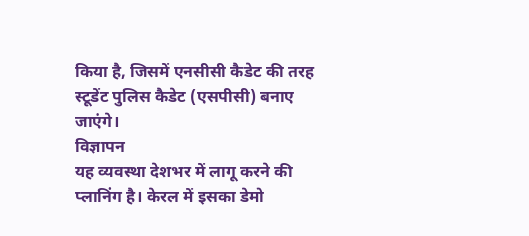किया है, जिसमें एनसीसी कैडेट की तरह स्टूडेंट पुलिस कैडेट (एसपीसी) बनाए जाएंगे।
विज्ञापन
यह व्यवस्था देशभर में लागू करने की प्लानिंग है। केरल में इसका डेमो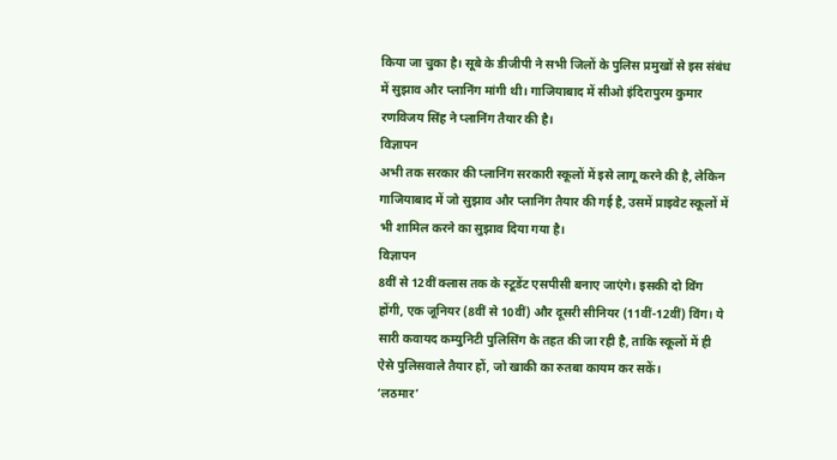किया जा चुका है। सूबे के डीजीपी ने सभी जिलों के पुलिस प्रमुखों से इस संबंध में सुझाव और प्लानिंग मांगी थी। गाजियाबाद में सीओ इंदिरापुरम कुमार रणविजय सिंह ने प्लानिंग तैयार की है।
विज्ञापन
अभी तक सरकार की प्लानिंग सरकारी स्कूलों में इसे लागू करने की है, लेकिन गाजियाबाद में जो सुझाव और प्लानिंग तैयार की गई है, उसमें प्राइवेट स्कूलों में भी शामिल करने का सुझाव दिया गया है।
विज्ञापन
8वीं से 12वीं क्लास तक के स्टूडेंट एसपीसी बनाए जाएंगे। इसकी दो विंग होंगी, एक जूनियर (8वीं से 10वीं) और दूसरी सीनियर (11वीं-12वीं) विंग। ये सारी कवायद कम्युनिटी पुलिसिंग के तहत की जा रही है, ताकि स्कूलों में ही ऐसे पुलिसवाले तैयार हों, जो खाकी का रुतबा कायम कर सकें।
‘लठमार’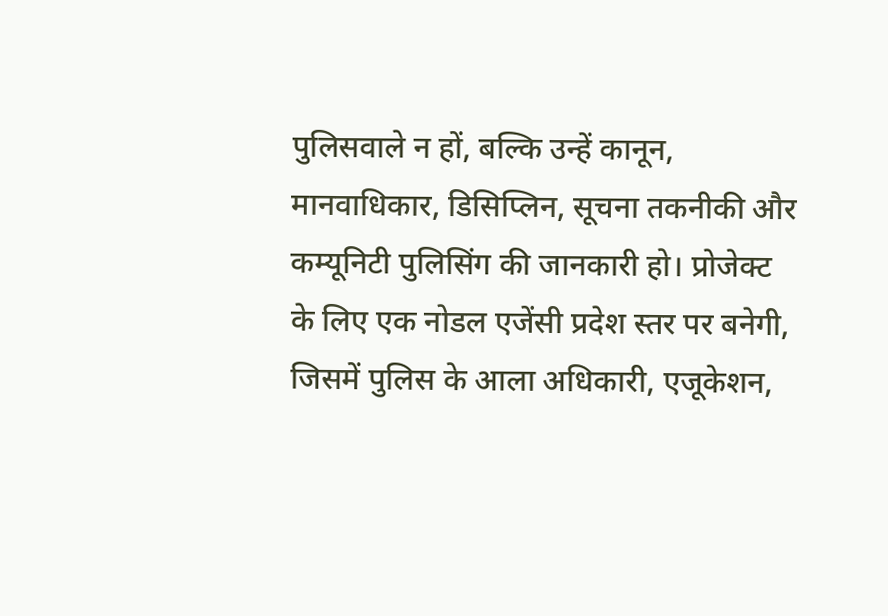पुलिसवाले न हों, बल्कि उन्हें कानून, मानवाधिकार, डिसिप्लिन, सूचना तकनीकी और कम्यूनिटी पुलिसिंग की जानकारी हो। प्रोजेक्ट के लिए एक नोडल एजेंसी प्रदेश स्तर पर बनेगी, जिसमें पुलिस के आला अधिकारी, एजूकेशन,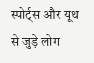स्पोर्ट्स और यूथ से जुड़े लोग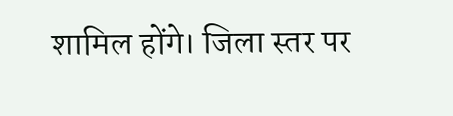शामिल होंगे। जिला स्तर पर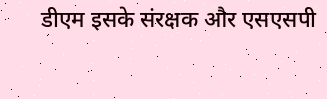डीएम इसके संरक्षक और एसएसपी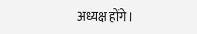अध्यक्ष होंगे।